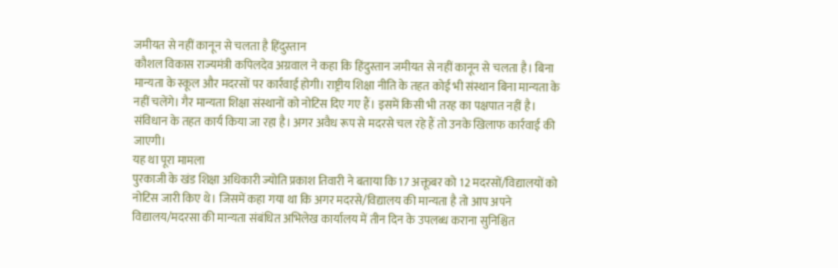जमीयत से नहीं कानून से चलता है हिंदुस्तान
कौशल विकास राज्यमंत्री कपिलदेव अग्रवाल ने कहा कि हिंदुस्तान जमीयत से नहीं कानून से चलता है। बिना मान्यता के स्कूल और मदरसों पर कार्रवाई होगी। राष्ट्रीय शिक्षा नीति के तहत कोई भी संस्थान बिना मान्यता के नहीं चलेंगे। गैर मान्यता शिक्षा संस्थानों को नोटिस दिए गए हैं। इसमें किसी भी तरह का पक्षपात नहीं है। संविधान के तहत कार्य किया जा रहा है। अगर अवैध रूप से मदरसे चल रहे हैं तो उनके खिलाफ कार्रवाई की जाएगी।
यह था पूरा मामला
पुरकाजी के खंड शिक्षा अधिकारी ज्योति प्रकाश तिवारी ने बताया कि 17 अक्तूबर को 12 मदरसों/विद्यालयों को नोटिस जारी किए थे। जिसमें कहा गया था कि अगर मदरसे/विद्यालय की मान्यता है तो आप अपने विद्यालय/मदरसा की मान्यता संबंधित अभिलेख कार्यालय में तीन दिन के उपलब्ध कराना सुनिश्चित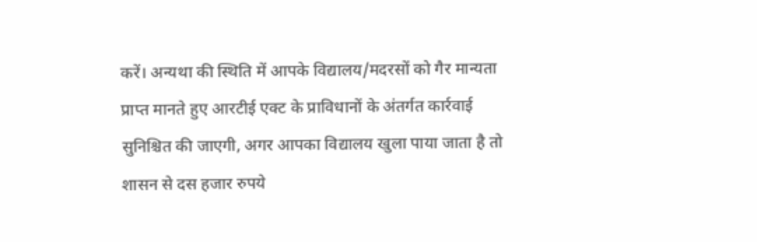करें। अन्यथा की स्थिति में आपके विद्यालय/मदरसों को गैर मान्यता प्राप्त मानते हुए आरटीई एक्ट के प्राविधानों के अंतर्गत कार्रवाई सुनिश्चित की जाएगी, अगर आपका विद्यालय खुला पाया जाता है तो शासन से दस हजार रुपये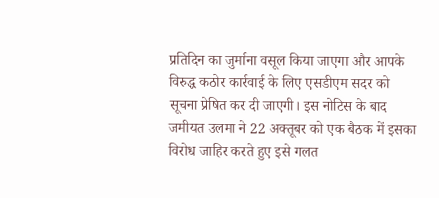प्रतिदिन का जुर्माना वसूल किया जाएगा और आपके विरुद्ध कठोर कार्रवाई के लिए एसडीएम सदर को सूचना प्रेषित कर दी जाएगी। इस नोटिस के बाद जमीयत उलमा ने 22 अक्तूबर को एक बैठक में इसका विरोध जाहिर करते हुए इसे गलत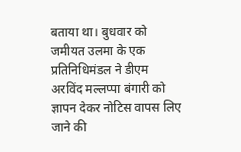बताया था। बुधवार को जमीयत उलमा के एक प्रतिनिधिमंडल ने डीएम अरविंद मल्लप्पा बंगारी को ज्ञापन देकर नोटिस वापस लिए जाने की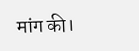मांग की।